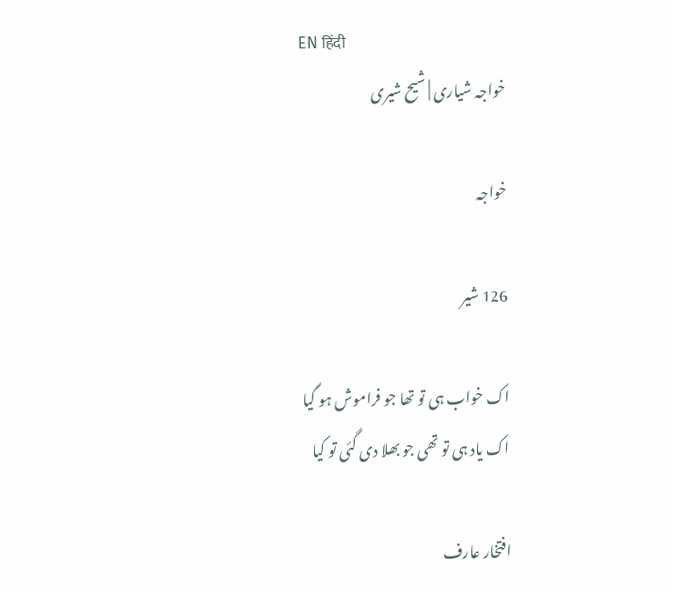EN हिंदी
خواجہ شیاری | شیح شیری

خواجہ

126 شیر

اک خواب ہی تو تھا جو فراموش ہو گیا
اک یاد ہی تو تھی جو بھلا دی گئی تو کیا

افتخار عارف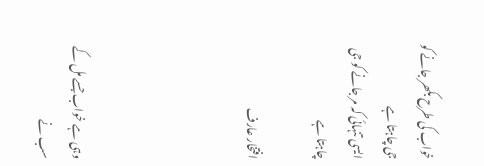خواب کی طرح بکھر جانے کو جی چاہتا ہے
ایسی تنہائی کہ مر جانے کو جی چاہتا ہے

افتخار عارف




وہی ہے خواب جسے مل کے سب نے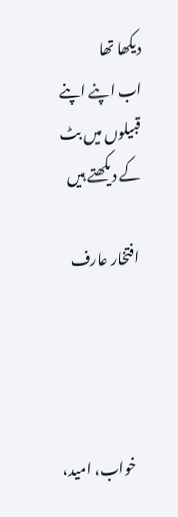دیکھا تھا
اب اپنے اپنے قبیلوں میں بٹ کے دیکھتے ہیں

افتخار عارف




خواب، امید،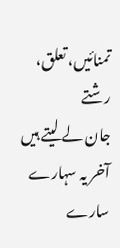تمنائیں، تعلق، رشتے
جان لے لیتے ہیں آخر یہ سہارے سارے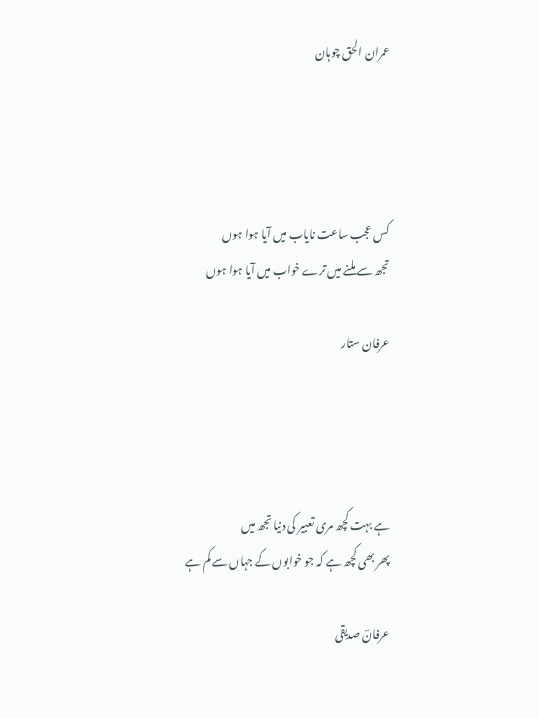عمران الحق چوہان




کس عجب ساعت نایاب میں آیا ہوا ہوں
تجھ سے ملنے میں ترے خواب میں آیا ہوا ہوں

عرفان ستار




ہے بہت کچھ مری تعبیر کی دنیا تجھ میں
پھر بھی کچھ ہے کہ جو خوابوں کے جہاں سے کم ہے

عرفانؔ صدیقی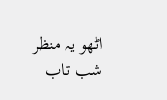اٹھو یہ منظر شب تاب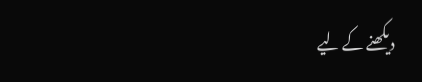دیکھنے کے لیے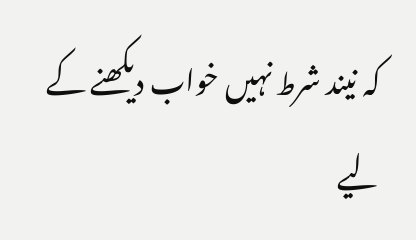کہ نیند شرط نہیں خواب دیکھنے کے لیے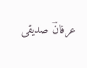عرفانؔ صدیقی